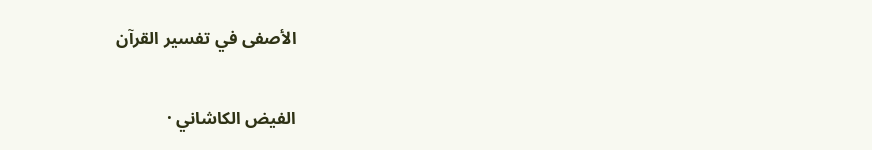الأصفى في تفسير القرآن

الفيض الكاشاني ·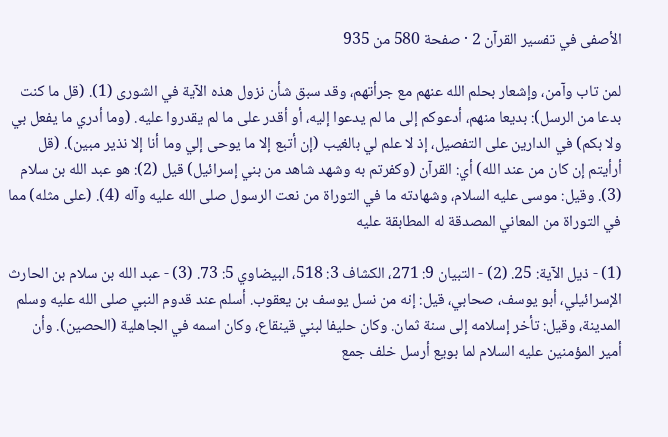الأصفى في تفسير القرآن 2 · صفحة 580 من 935

لمن تاب وآمن، وإشعار بحلم الله عنهم مع جرأتهم، وقد سبق شأن نزول هذه الآية في الشورى (1). (قل ما كنت بدعا من الرسل): بديعا منهم، أدعوكم إلى ما لم يدعوا إليه، أو أقدر على ما لم يقدروا عليه. (وما أدري ما يفعل بي ولا بكم) في الدارين على التفصيل، إذ لا علم لي بالغيب (إن أتبع إلا ما يوحى إلي وما أنا إلا نذير مبين). (قل أرأيتم إن كان من عند الله) أي: القرآن (وكفرتم به وشهد شاهد من بني إسرائيل) قيل (2): هو عبد الله بن سلام (3). وقيل: موسى عليه السلام، وشهادته ما في التوراة من نعت الرسول صلى الله عليه وآله (4). (على مثله) مما في التوراة من المعاني المصدقة له المطابقة عليه

(1) - ذيل الآية: 25. (2) - التبيان 9: 271، الكشاف 3: 518، البيضاوي 5: 73. (3) - عبد الله بن سلام بن الحارث الإسرائيلي، أبو يوسف، صحابي، قيل: إنه من نسل يوسف بن يعقوب. أسلم عند قدوم النبي صلى الله عليه وسلم المدينة، وقيل: تأخر إسلامه إلى سنة ثمان. وكان حليفا لبني قينقاع، وكان اسمه في الجاهلية (الحصين). وأن أمير المؤمنين عليه السلام لما بويع أرسل خلف جمع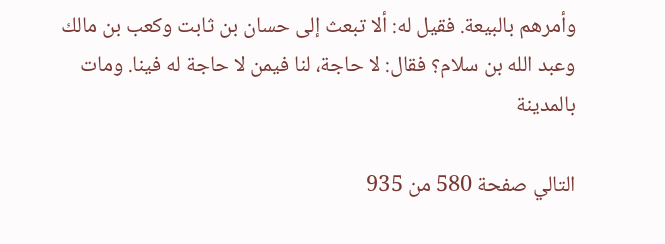وأمرهم بالبيعة. فقيل له: ألا تبعث إلى حسان بن ثابت وكعب بن مالك وعبد الله بن سلام؟ فقال: لا حاجة، لنا فيمن لا حاجة له فينا. ومات بالمدينة

التالي صفحة 580 من 935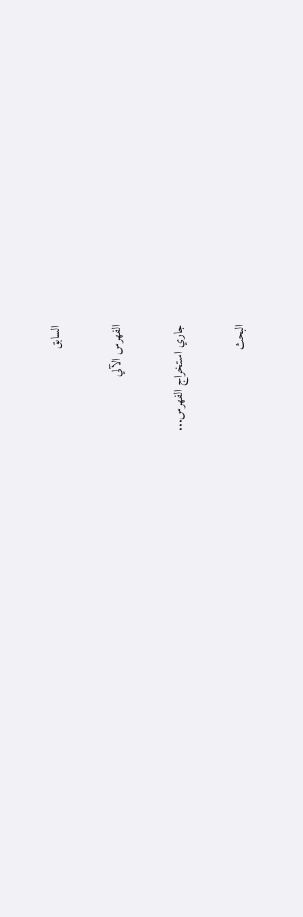السابق

الفهرس الآلي

جاري استخراج الفهرس...

البحث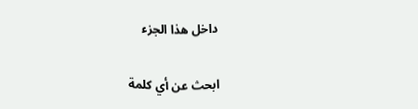داخل هذا الجزء

ابحث عن أي كلمة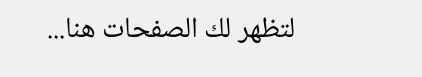لتظهر لك الصفحات هنا...